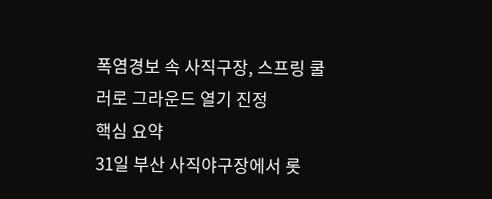폭염경보 속 사직구장, 스프링 쿨러로 그라운드 열기 진정
핵심 요약
31일 부산 사직야구장에서 롯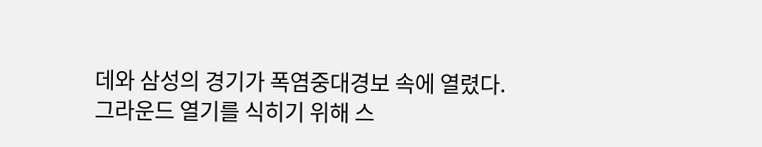데와 삼성의 경기가 폭염중대경보 속에 열렸다. 그라운드 열기를 식히기 위해 스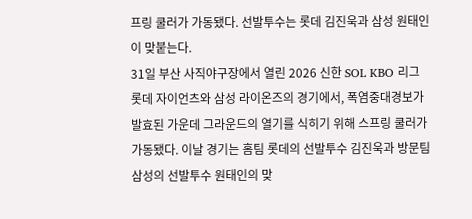프링 쿨러가 가동됐다. 선발투수는 롯데 김진욱과 삼성 원태인이 맞붙는다.
31일 부산 사직야구장에서 열린 2026 신한 SOL KBO 리그 롯데 자이언츠와 삼성 라이온즈의 경기에서, 폭염중대경보가 발효된 가운데 그라운드의 열기를 식히기 위해 스프링 쿨러가 가동됐다. 이날 경기는 홈팀 롯데의 선발투수 김진욱과 방문팀 삼성의 선발투수 원태인의 맞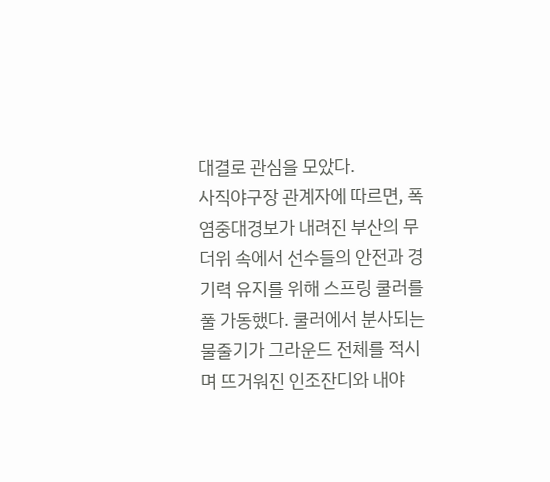대결로 관심을 모았다.
사직야구장 관계자에 따르면, 폭염중대경보가 내려진 부산의 무더위 속에서 선수들의 안전과 경기력 유지를 위해 스프링 쿨러를 풀 가동했다. 쿨러에서 분사되는 물줄기가 그라운드 전체를 적시며 뜨거워진 인조잔디와 내야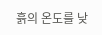흙의 온도를 낮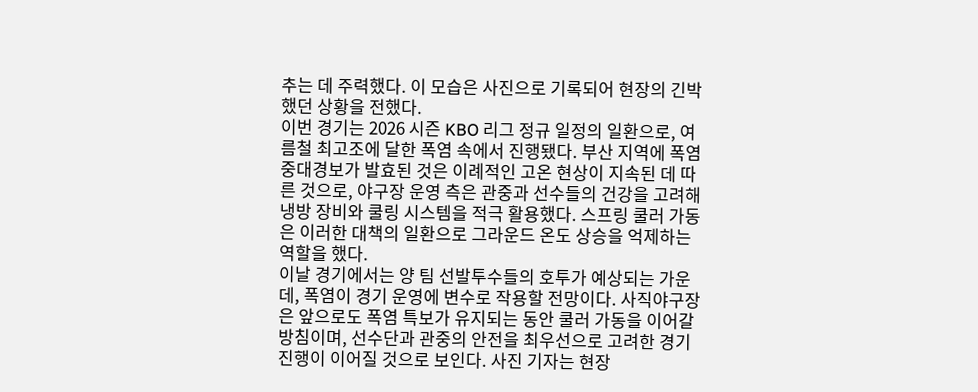추는 데 주력했다. 이 모습은 사진으로 기록되어 현장의 긴박했던 상황을 전했다.
이번 경기는 2026 시즌 KBO 리그 정규 일정의 일환으로, 여름철 최고조에 달한 폭염 속에서 진행됐다. 부산 지역에 폭염중대경보가 발효된 것은 이례적인 고온 현상이 지속된 데 따른 것으로, 야구장 운영 측은 관중과 선수들의 건강을 고려해 냉방 장비와 쿨링 시스템을 적극 활용했다. 스프링 쿨러 가동은 이러한 대책의 일환으로 그라운드 온도 상승을 억제하는 역할을 했다.
이날 경기에서는 양 팀 선발투수들의 호투가 예상되는 가운데, 폭염이 경기 운영에 변수로 작용할 전망이다. 사직야구장은 앞으로도 폭염 특보가 유지되는 동안 쿨러 가동을 이어갈 방침이며, 선수단과 관중의 안전을 최우선으로 고려한 경기 진행이 이어질 것으로 보인다. 사진 기자는 현장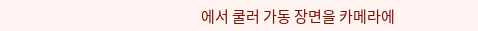에서 쿨러 가동 장면을 카메라에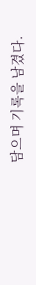담으며 기록을 남겼다.